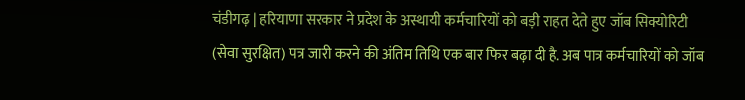चंडीगढ़ | हरियाणा सरकार ने प्रदेश के अस्थायी कर्मचारियों को बड़ी राहत देते हुए जॉब सिक्योरिटी (सेवा सुरक्षित) पत्र जारी करने की अंतिम तिथि एक बार फिर बढ़ा दी है. अब पात्र कर्मचारियों को जॉब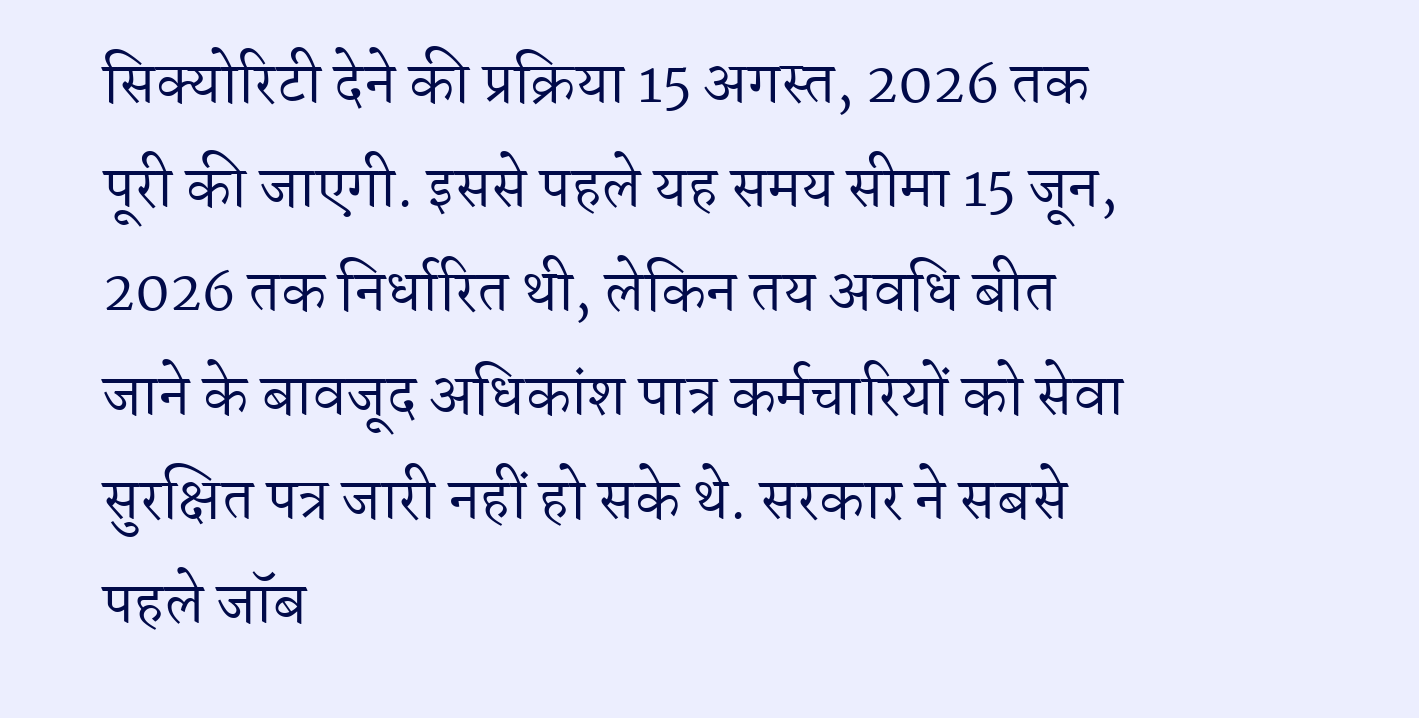सिक्योरिटी देने की प्रक्रिया 15 अगस्त, 2026 तक पूरी की जाएगी. इससे पहले यह समय सीमा 15 जून, 2026 तक निर्धारित थी, लेकिन तय अवधि बीत जाने के बावजूद अधिकांश पात्र कर्मचारियों को सेवा सुरक्षित पत्र जारी नहीं हो सके थे. सरकार ने सबसे पहले जॉब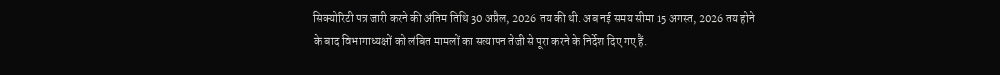सिक्योरिटी पत्र जारी करने की अंतिम तिथि 30 अप्रैल, 2026 तय की थी. अब नई समय सीमा 15 अगस्त, 2026 तय होने के बाद विभागाध्यक्षों को लंबित मामलों का सत्यापन तेजी से पूरा करने के निर्देश दिए गए हैं.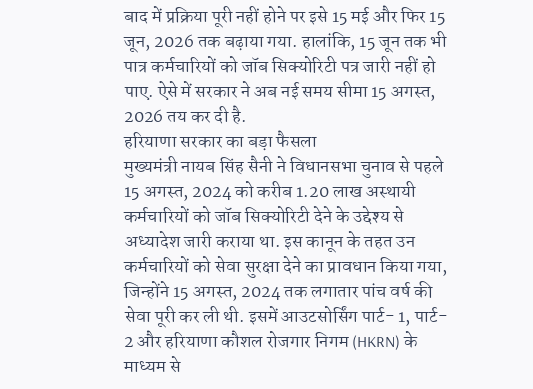बाद में प्रक्रिया पूरी नहीं होने पर इसे 15 मई और फिर 15 जून, 2026 तक बढ़ाया गया. हालांकि, 15 जून तक भी पात्र कर्मचारियों को जॉब सिक्योरिटी पत्र जारी नहीं हो पाए. ऐसे में सरकार ने अब नई समय सीमा 15 अगस्त, 2026 तय कर दी है.
हरियाणा सरकार का बड़ा फैसला
मुख्यमंत्री नायब सिंह सैनी ने विधानसभा चुनाव से पहले 15 अगस्त, 2024 को करीब 1.20 लाख अस्थायी कर्मचारियों को जॉब सिक्योरिटी देने के उद्देश्य से अध्यादेश जारी कराया था. इस कानून के तहत उन कर्मचारियों को सेवा सुरक्षा देने का प्रावधान किया गया, जिन्होंने 15 अगस्त, 2024 तक लगातार पांच वर्ष की सेवा पूरी कर ली थी. इसमें आउटसोर्सिंग पार्ट- 1, पार्ट- 2 और हरियाणा कौशल रोजगार निगम (HKRN) के माध्यम से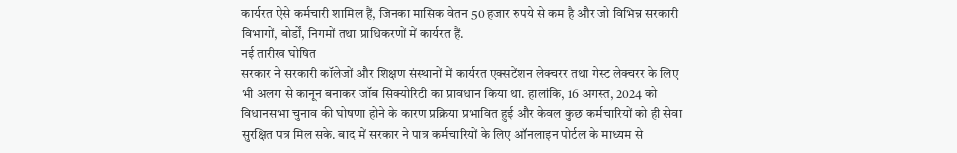कार्यरत ऐसे कर्मचारी शामिल हैं, जिनका मासिक वेतन 50 हजार रुपये से कम है और जो विभिन्न सरकारी विभागों, बोर्डों, निगमों तथा प्राधिकरणों में कार्यरत हैं.
नई तारीख घोषित
सरकार ने सरकारी कॉलेजों और शिक्षण संस्थानों में कार्यरत एक्सटेंशन लेक्चरर तथा गेस्ट लेक्चरर के लिए भी अलग से कानून बनाकर जॉब सिक्योरिटी का प्रावधान किया था. हालांकि, 16 अगस्त, 2024 को विधानसभा चुनाव की घोषणा होने के कारण प्रक्रिया प्रभावित हुई और केवल कुछ कर्मचारियों को ही सेवा सुरक्षित पत्र मिल सके. बाद में सरकार ने पात्र कर्मचारियों के लिए ऑनलाइन पोर्टल के माध्यम से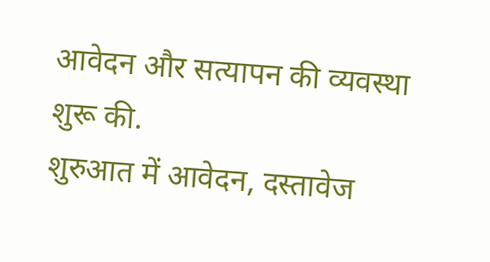आवेदन और सत्यापन की व्यवस्था शुरू की.
शुरुआत में आवेदन, दस्तावेज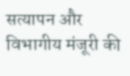सत्यापन और विभागीय मंजूरी की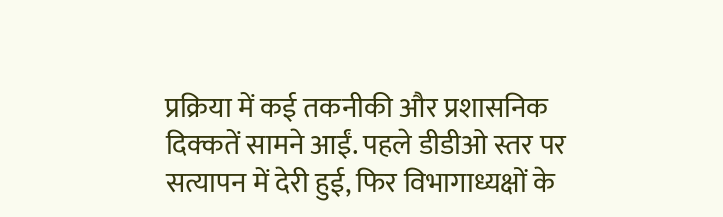प्रक्रिया में कई तकनीकी और प्रशासनिक दिक्कतें सामने आईं. पहले डीडीओ स्तर पर सत्यापन में देरी हुई, फिर विभागाध्यक्षों के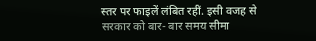स्तर पर फाइलें लंबित रहीं. इसी वजह से सरकार को बार- बार समय सीमा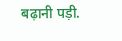बढ़ानी पड़ी.